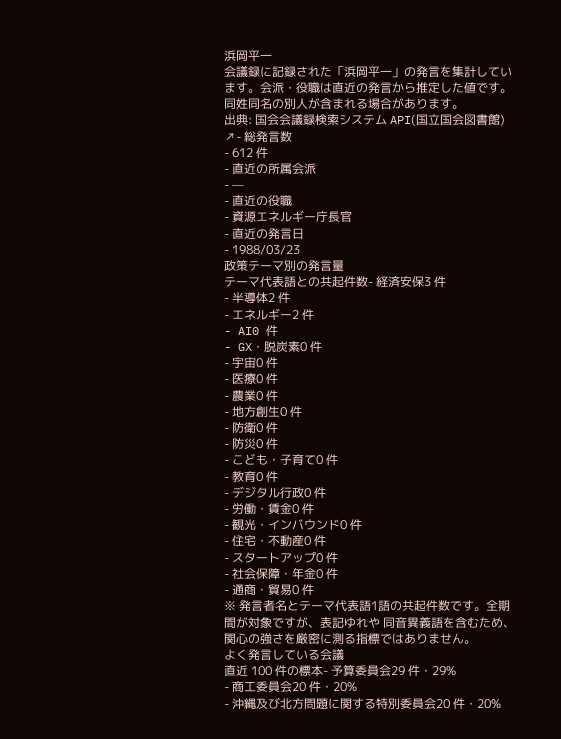浜岡平一
会議録に記録された「浜岡平一」の発言を集計しています。会派・役職は直近の発言から推定した値です。同姓同名の別人が含まれる場合があります。
出典: 国会会議録検索システム API(国立国会図書館) ↗- 総発言数
- 612 件
- 直近の所属会派
- —
- 直近の役職
- 資源エネルギー庁長官
- 直近の発言日
- 1988/03/23
政策テーマ別の発言量
テーマ代表語との共起件数- 経済安保3 件
- 半導体2 件
- エネルギー2 件
- AI0 件
- GX・脱炭素0 件
- 宇宙0 件
- 医療0 件
- 農業0 件
- 地方創生0 件
- 防衛0 件
- 防災0 件
- こども・子育て0 件
- 教育0 件
- デジタル行政0 件
- 労働・賃金0 件
- 観光・インバウンド0 件
- 住宅・不動産0 件
- スタートアップ0 件
- 社会保障・年金0 件
- 通商・貿易0 件
※ 発言者名とテーマ代表語1語の共起件数です。全期間が対象ですが、表記ゆれや 同音異義語を含むため、関心の強さを厳密に測る指標ではありません。
よく発言している会議
直近 100 件の標本- 予算委員会29 件・29%
- 商工委員会20 件・20%
- 沖縄及び北方問題に関する特別委員会20 件・20%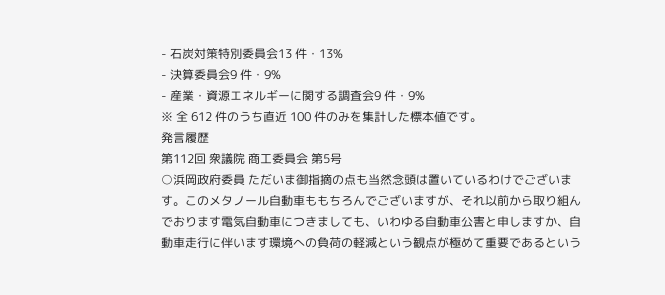- 石炭対策特別委員会13 件・13%
- 決算委員会9 件・9%
- 産業・資源エネルギーに関する調査会9 件・9%
※ 全 612 件のうち直近 100 件のみを集計した標本値です。
発言履歴
第112回 衆議院 商工委員会 第5号
○浜岡政府委員 ただいま御指摘の点も当然念頭は置いているわけでございます。このメタノール自動車ももちろんでございますが、それ以前から取り組んでおります電気自動車につきましても、いわゆる自動車公害と申しますか、自動車走行に伴います環境への負荷の軽減という観点が極めて重要であるという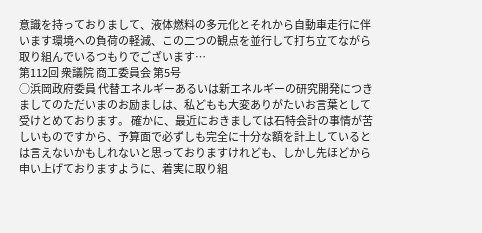意識を持っておりまして、液体燃料の多元化とそれから自動車走行に伴います環境への負荷の軽減、この二つの観点を並行して打ち立てながら取り組んでいるつもりでございます…
第112回 衆議院 商工委員会 第5号
○浜岡政府委員 代替エネルギーあるいは新エネルギーの研究開発につきましてのただいまのお励ましは、私どもも大変ありがたいお言葉として受けとめております。 確かに、最近におきましては石特会計の事情が苦しいものですから、予算面で必ずしも完全に十分な額を計上しているとは言えないかもしれないと思っておりますけれども、しかし先ほどから申い上げておりますように、着実に取り組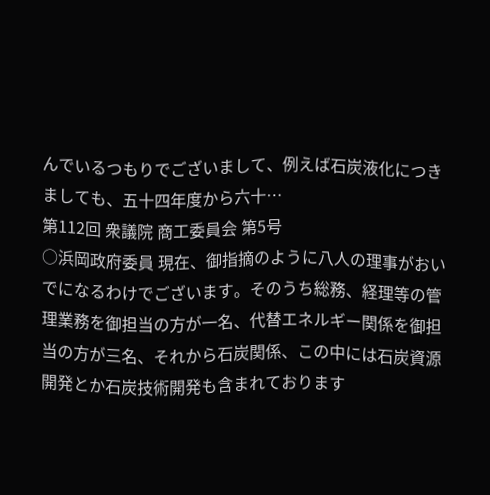んでいるつもりでございまして、例えば石炭液化につきましても、五十四年度から六十…
第112回 衆議院 商工委員会 第5号
○浜岡政府委員 現在、御指摘のように八人の理事がおいでになるわけでございます。そのうち総務、経理等の管理業務を御担当の方が一名、代替エネルギー関係を御担当の方が三名、それから石炭関係、この中には石炭資源開発とか石炭技術開発も含まれております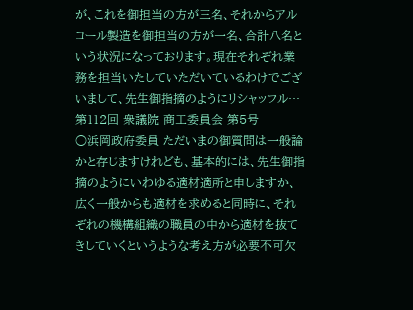が、これを御担当の方が三名、それからアルコール製造を御担当の方が一名、合計八名という状況になっております。現在それぞれ業務を担当いたしていただいているわけでございまして、先生御指摘のようにリシャッフル…
第112回 衆議院 商工委員会 第5号
○浜岡政府委員 ただいまの御質問は一般論かと存じますけれども、基本的には、先生御指摘のようにいわゆる適材適所と申しますか、広く一般からも適材を求めると同時に、それぞれの機構組織の職員の中から適材を抜てきしていくというような考え方が必要不可欠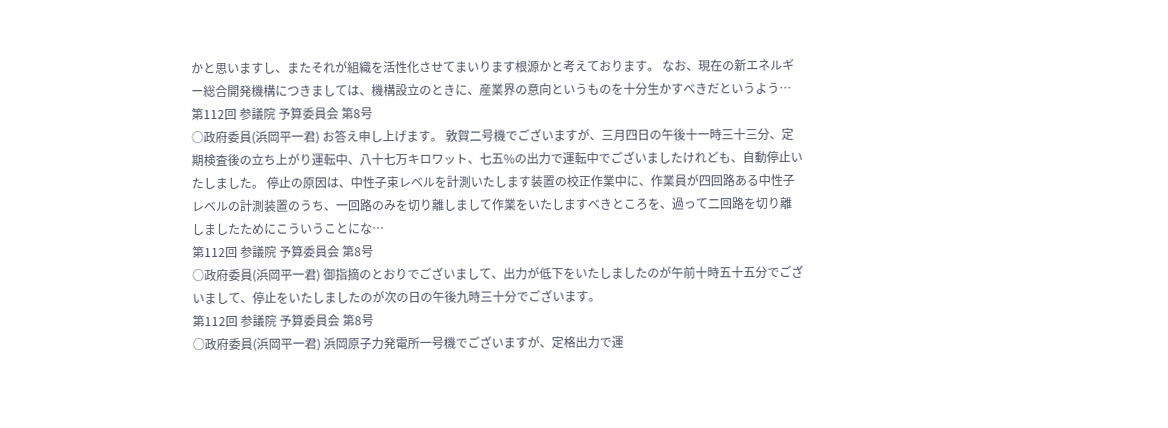かと思いますし、またそれが組織を活性化させてまいります根源かと考えております。 なお、現在の新エネルギー総合開発機構につきましては、機構設立のときに、産業界の意向というものを十分生かすべきだというよう…
第112回 参議院 予算委員会 第8号
○政府委員(浜岡平一君) お答え申し上げます。 敦賀二号機でございますが、三月四日の午後十一時三十三分、定期検査後の立ち上がり運転中、八十七万キロワット、七五%の出力で運転中でございましたけれども、自動停止いたしました。 停止の原因は、中性子束レベルを計測いたします装置の校正作業中に、作業員が四回路ある中性子レベルの計測装置のうち、一回路のみを切り離しまして作業をいたしますべきところを、過って二回路を切り離しましたためにこういうことにな…
第112回 参議院 予算委員会 第8号
○政府委員(浜岡平一君) 御指摘のとおりでございまして、出力が低下をいたしましたのが午前十時五十五分でございまして、停止をいたしましたのが次の日の午後九時三十分でございます。
第112回 参議院 予算委員会 第8号
○政府委員(浜岡平一君) 浜岡原子力発電所一号機でございますが、定格出力で運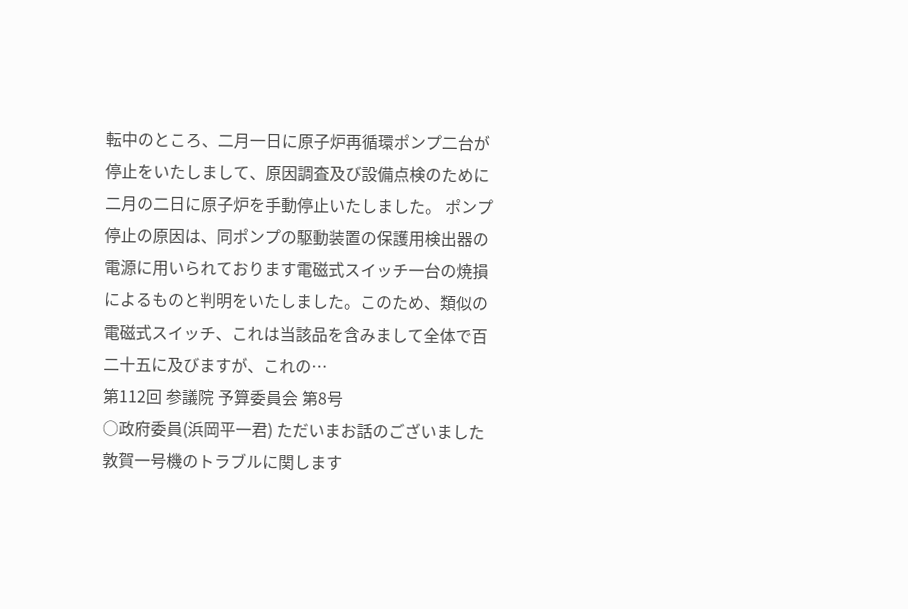転中のところ、二月一日に原子炉再循環ポンプ二台が停止をいたしまして、原因調査及び設備点検のために二月の二日に原子炉を手動停止いたしました。 ポンプ停止の原因は、同ポンプの駆動装置の保護用検出器の電源に用いられております電磁式スイッチ一台の焼損によるものと判明をいたしました。このため、類似の電磁式スイッチ、これは当該品を含みまして全体で百二十五に及びますが、これの…
第112回 参議院 予算委員会 第8号
○政府委員(浜岡平一君) ただいまお話のございました敦賀一号機のトラブルに関します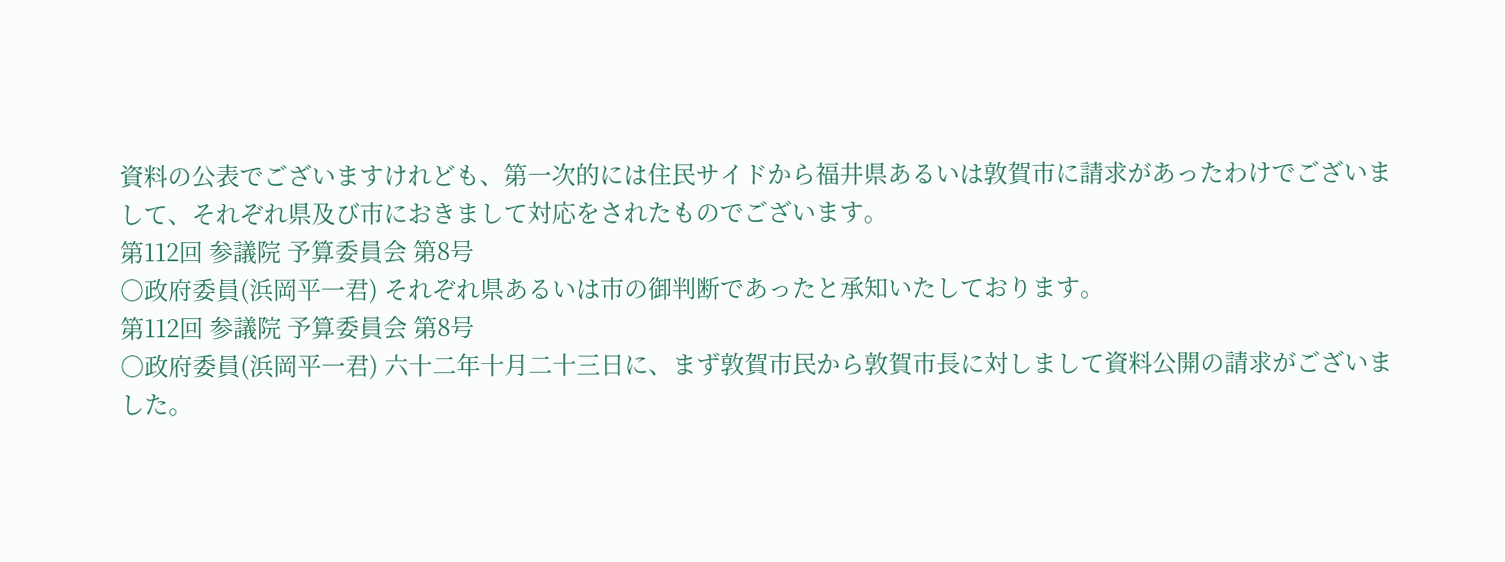資料の公表でございますけれども、第一次的には住民サイドから福井県あるいは敦賀市に請求があったわけでございまして、それぞれ県及び市におきまして対応をされたものでございます。
第112回 参議院 予算委員会 第8号
○政府委員(浜岡平一君) それぞれ県あるいは市の御判断であったと承知いたしております。
第112回 参議院 予算委員会 第8号
○政府委員(浜岡平一君) 六十二年十月二十三日に、まず敦賀市民から敦賀市長に対しまして資料公開の請求がございました。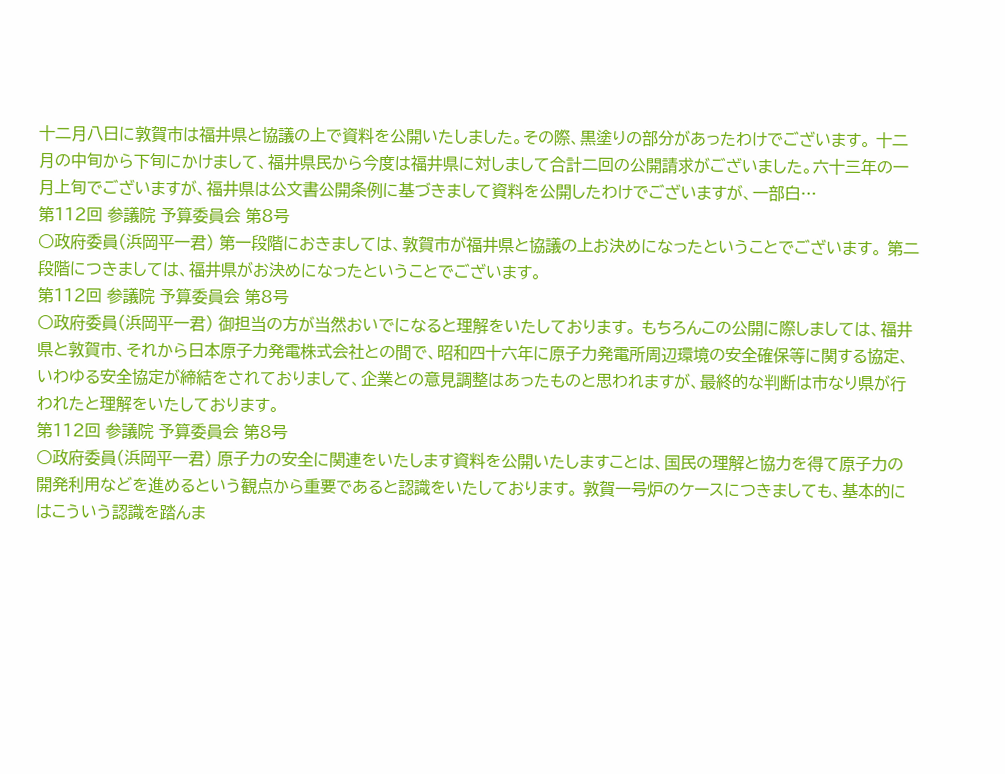十二月八日に敦賀市は福井県と協議の上で資料を公開いたしました。その際、黒塗りの部分があったわけでございます。 十二月の中旬から下旬にかけまして、福井県民から今度は福井県に対しまして合計二回の公開請求がございました。六十三年の一月上旬でございますが、福井県は公文書公開条例に基づきまして資料を公開したわけでございますが、一部白…
第112回 参議院 予算委員会 第8号
○政府委員(浜岡平一君) 第一段階におきましては、敦賀市が福井県と協議の上お決めになったということでございます。 第二段階につきましては、福井県がお決めになったということでございます。
第112回 参議院 予算委員会 第8号
○政府委員(浜岡平一君) 御担当の方が当然おいでになると理解をいたしております。 もちろんこの公開に際しましては、福井県と敦賀市、それから日本原子力発電株式会社との間で、昭和四十六年に原子力発電所周辺環境の安全確保等に関する協定、いわゆる安全協定が締結をされておりまして、企業との意見調整はあったものと思われますが、最終的な判断は市なり県が行われたと理解をいたしております。
第112回 参議院 予算委員会 第8号
○政府委員(浜岡平一君) 原子力の安全に関連をいたします資料を公開いたしますことは、国民の理解と協力を得て原子力の開発利用などを進めるという観点から重要であると認識をいたしております。 敦賀一号炉のケースにつきましても、基本的にはこういう認識を踏んま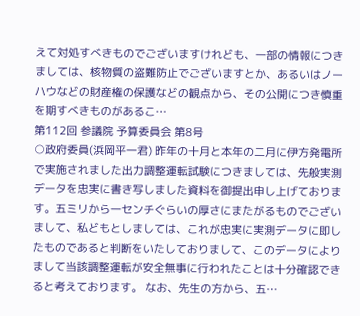えて対処すべきものでございますけれども、一部の情報につきましては、核物質の盗難防止でございますとか、あるいはノーハウなどの財産権の保護などの観点から、その公開につき慎重を期すべきものがあるこ…
第112回 参議院 予算委員会 第8号
○政府委員(浜岡平一君) 昨年の十月と本年の二月に伊方発電所で実施されました出力調整運転試験につきましては、先般実測データを忠実に書き写しました資料を御提出申し上げております。五ミリから一センチぐらいの厚さにまたがるものでございまして、私どもとしましては、これが忠実に実測データに即したものであると判断をいたしておりまして、このデータによりまして当該調整運転が安全無事に行われたことは十分確認できると考えております。 なお、先生の方から、五…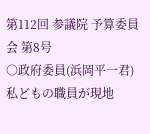第112回 参議院 予算委員会 第8号
○政府委員(浜岡平一君) 私どもの職員が現地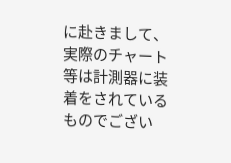に赴きまして、実際のチャート等は計測器に装着をされているものでござい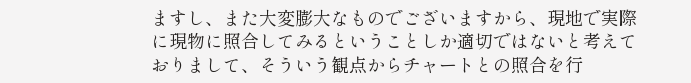ますし、また大変膨大なものでございますから、現地で実際に現物に照合してみるということしか適切ではないと考えておりまして、そういう観点からチャートとの照合を行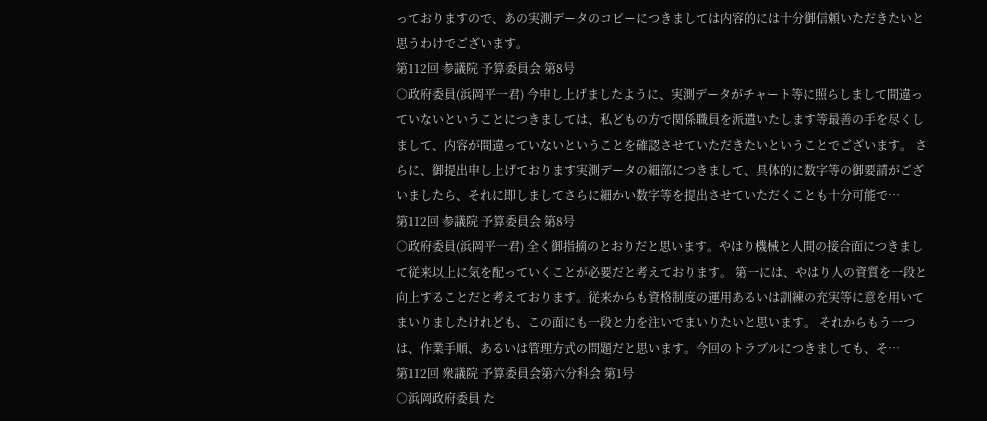っておりますので、あの実測データのコピーにつきましては内容的には十分御信頼いただきたいと思うわけでございます。
第112回 参議院 予算委員会 第8号
○政府委員(浜岡平一君) 今申し上げましたように、実測データがチャート等に照らしまして間違っていないということにつきましては、私どもの方で関係職員を派遣いたします等最善の手を尽くしまして、内容が間違っていないということを確認させていただきたいということでございます。 さらに、御提出申し上げております実測データの細部につきまして、具体的に数字等の御要請がございましたら、それに即しましてさらに細かい数字等を提出させていただくことも十分可能で…
第112回 参議院 予算委員会 第8号
○政府委員(浜岡平一君) 全く御指摘のとおりだと思います。やはり機械と人間の接合面につきまして従来以上に気を配っていくことが必要だと考えております。 第一には、やはり人の資質を一段と向上することだと考えております。従来からも資格制度の運用あるいは訓練の充実等に意を用いてまいりましたけれども、この面にも一段と力を注いでまいりたいと思います。 それからもう一つは、作業手順、あるいは管理方式の問題だと思います。今回のトラブルにつきましても、そ…
第112回 衆議院 予算委員会第六分科会 第1号
○浜岡政府委員 た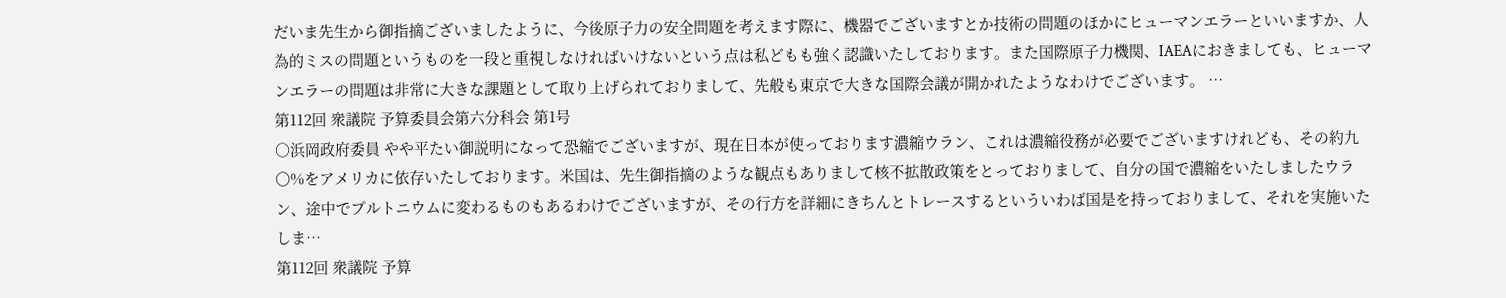だいま先生から御指摘ございましたように、今後原子力の安全問題を考えます際に、機器でございますとか技術の問題のほかにヒューマンエラーといいますか、人為的ミスの問題というものを一段と重視しなければいけないという点は私どもも強く認識いたしております。また国際原子力機関、IAEAにおきましても、ヒューマンエラーの問題は非常に大きな課題として取り上げられておりまして、先般も東京で大きな国際会議が開かれたようなわけでございます。 …
第112回 衆議院 予算委員会第六分科会 第1号
○浜岡政府委員 やや平たい御説明になって恐縮でございますが、現在日本が使っております濃縮ウラン、これは濃縮役務が必要でございますけれども、その約九〇%をアメリカに依存いたしております。米国は、先生御指摘のような観点もありまして核不拡散政策をとっておりまして、自分の国で濃縮をいたしましたウラン、途中でプルトニウムに変わるものもあるわけでございますが、その行方を詳細にきちんとトレースするといういわば国是を持っておりまして、それを実施いたしま…
第112回 衆議院 予算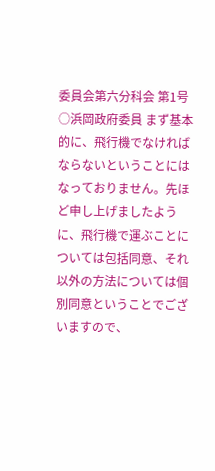委員会第六分科会 第1号
○浜岡政府委員 まず基本的に、飛行機でなければならないということにはなっておりません。先ほど申し上げましたように、飛行機で運ぶことについては包括同意、それ以外の方法については個別同意ということでございますので、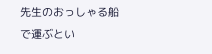先生のおっしゃる船で運ぶとい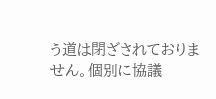う道は閉ざされておりません。個別に協議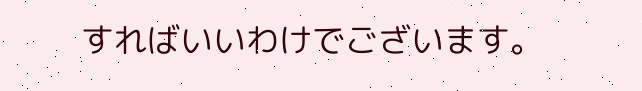すればいいわけでございます。